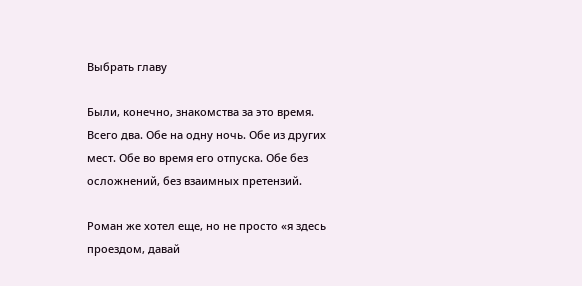Выбрать главу

Были, конечно, знакомства за это время. Всего два. Обе на одну ночь. Обе из других мест. Обе во время его отпуска. Обе без осложнений, без взаимных претензий.

Роман же хотел еще, но не просто «я здесь проездом, давай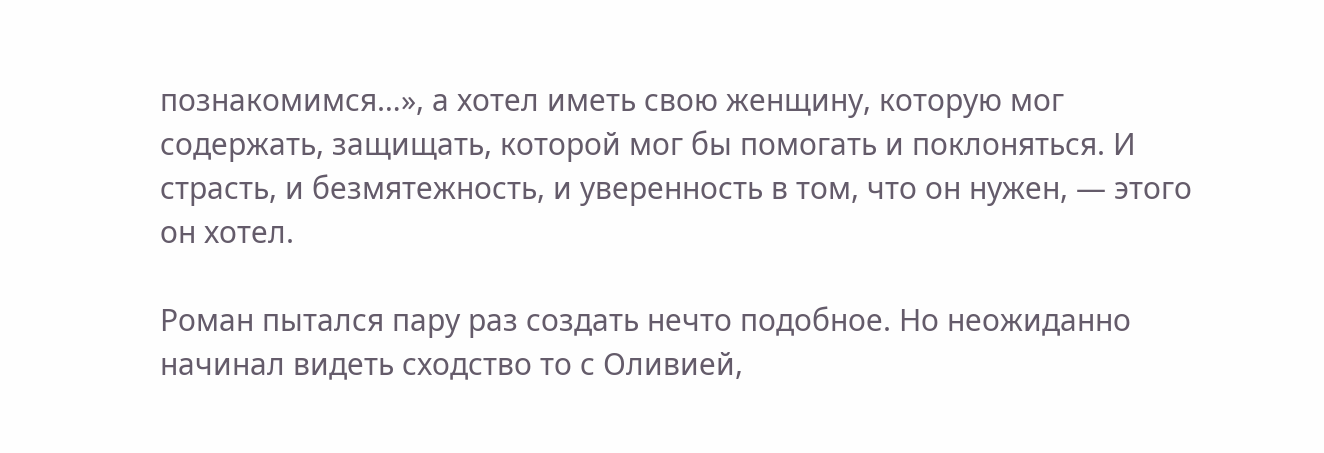познакомимся…», а хотел иметь свою женщину, которую мог содержать, защищать, которой мог бы помогать и поклоняться. И страсть, и безмятежность, и уверенность в том, что он нужен, — этого он хотел.

Роман пытался пару раз создать нечто подобное. Но неожиданно начинал видеть сходство то с Оливией,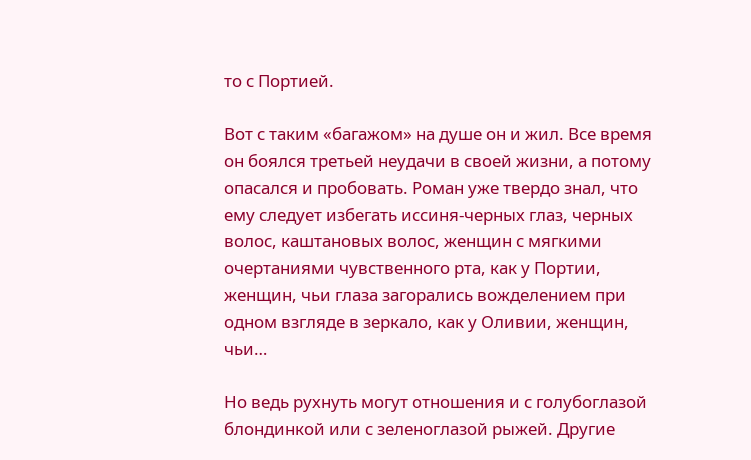то с Портией.

Вот с таким «багажом» на душе он и жил. Все время он боялся третьей неудачи в своей жизни, а потому опасался и пробовать. Роман уже твердо знал, что ему следует избегать иссиня-черных глаз, черных волос, каштановых волос, женщин с мягкими очертаниями чувственного рта, как у Портии, женщин, чьи глаза загорались вожделением при одном взгляде в зеркало, как у Оливии, женщин, чьи…

Но ведь рухнуть могут отношения и с голубоглазой блондинкой или с зеленоглазой рыжей. Другие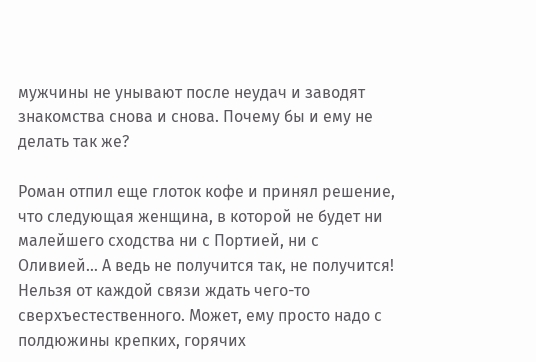мужчины не унывают после неудач и заводят знакомства снова и снова. Почему бы и ему не делать так же?

Роман отпил еще глоток кофе и принял решение, что следующая женщина, в которой не будет ни малейшего сходства ни с Портией, ни с Оливией… А ведь не получится так, не получится! Нельзя от каждой связи ждать чего-то сверхъестественного. Может, ему просто надо с полдюжины крепких, горячих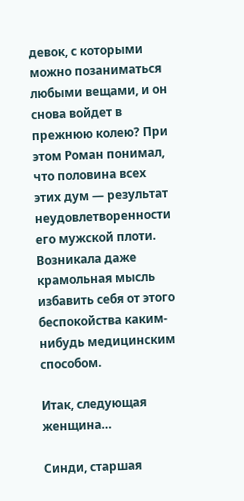девок, с которыми можно позаниматься любыми вещами, и он снова войдет в прежнюю колею? При этом Роман понимал, что половина всех этих дум — результат неудовлетворенности его мужской плоти. Возникала даже крамольная мысль избавить себя от этого беспокойства каким-нибудь медицинским способом.

Итак, следующая женщина…

Синди, старшая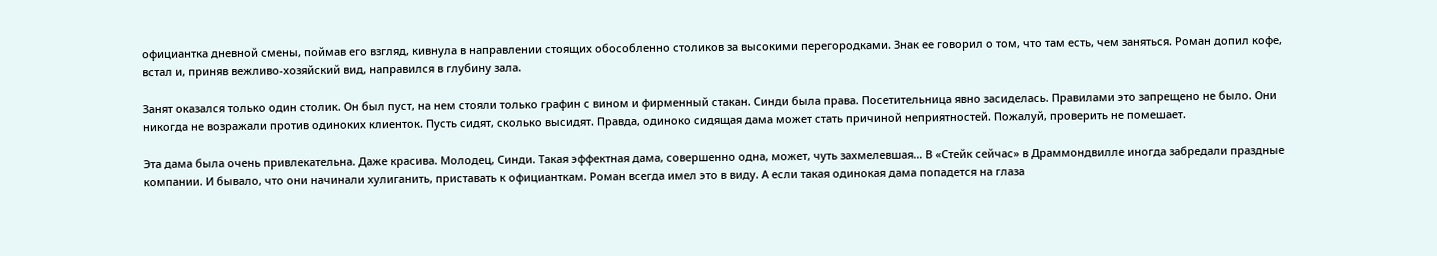официантка дневной смены, поймав его взгляд, кивнула в направлении стоящих обособленно столиков за высокими перегородками. Знак ее говорил о том, что там есть, чем заняться. Роман допил кофе, встал и, приняв вежливо-хозяйский вид, направился в глубину зала.

Занят оказался только один столик. Он был пуст, на нем стояли только графин с вином и фирменный стакан. Синди была права. Посетительница явно засиделась. Правилами это запрещено не было. Они никогда не возражали против одиноких клиенток. Пусть сидят, сколько высидят. Правда, одиноко сидящая дама может стать причиной неприятностей. Пожалуй, проверить не помешает.

Эта дама была очень привлекательна. Даже красива. Молодец, Синди. Такая эффектная дама, совершенно одна, может, чуть захмелевшая… В «Стейк сейчас» в Драммондвилле иногда забредали праздные компании. И бывало, что они начинали хулиганить, приставать к официанткам. Роман всегда имел это в виду. А если такая одинокая дама попадется на глаза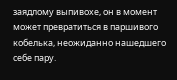заядлому выпивохе, он в момент может превратиться в паршивого кобелька, неожиданно нашедшего себе пару.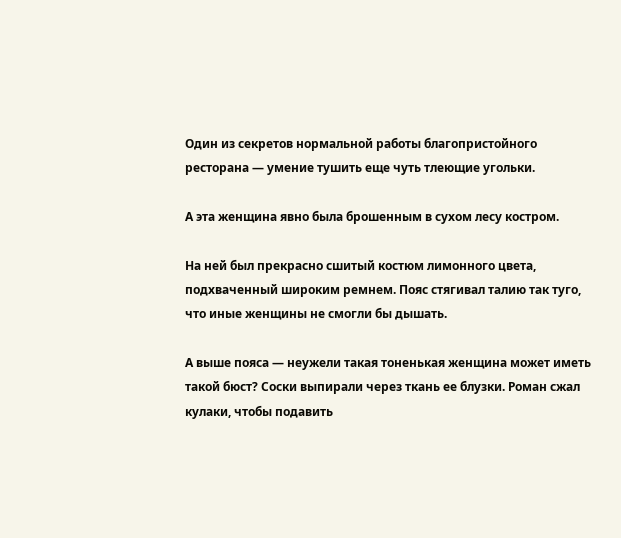Один из секретов нормальной работы благопристойного ресторана — умение тушить еще чуть тлеющие угольки.

А эта женщина явно была брошенным в сухом лесу костром.

На ней был прекрасно сшитый костюм лимонного цвета, подхваченный широким ремнем. Пояс стягивал талию так туго, что иные женщины не смогли бы дышать.

А выше пояса — неужели такая тоненькая женщина может иметь такой бюст? Соски выпирали через ткань ее блузки. Роман сжал кулаки, чтобы подавить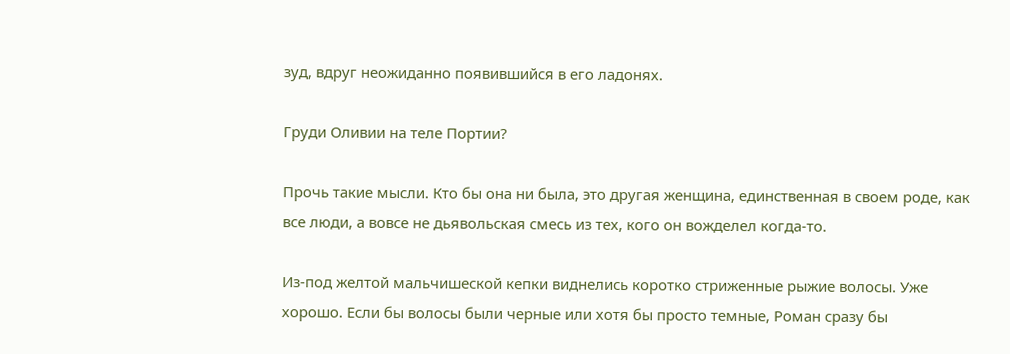зуд, вдруг неожиданно появившийся в его ладонях.

Груди Оливии на теле Портии?

Прочь такие мысли. Кто бы она ни была, это другая женщина, единственная в своем роде, как все люди, а вовсе не дьявольская смесь из тех, кого он вожделел когда-то.

Из-под желтой мальчишеской кепки виднелись коротко стриженные рыжие волосы. Уже хорошо. Если бы волосы были черные или хотя бы просто темные, Роман сразу бы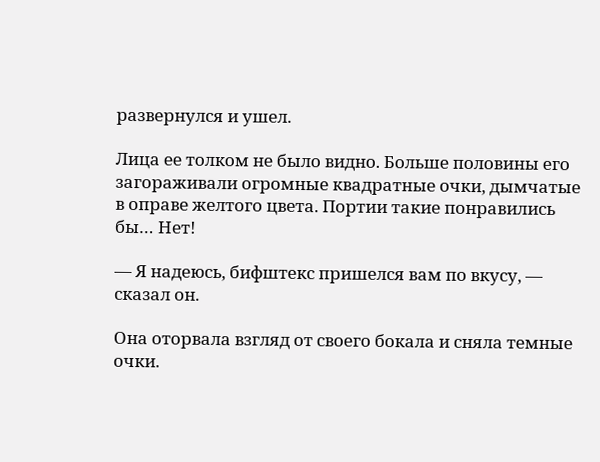развернулся и ушел.

Лица ее толком не было видно. Больше половины его загораживали огромные квадратные очки, дымчатые в оправе желтого цвета. Портии такие понравились бы… Нет!

— Я надеюсь, бифштекс пришелся вам по вкусу, — сказал он.

Она оторвала взгляд от своего бокала и сняла темные очки.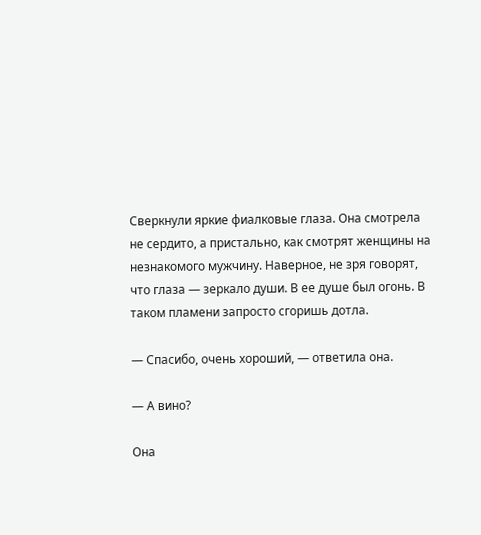Сверкнули яркие фиалковые глаза. Она смотрела не сердито, а пристально, как смотрят женщины на незнакомого мужчину. Наверное, не зря говорят, что глаза — зеркало души. В ее душе был огонь. В таком пламени запросто сгоришь дотла.

— Спасибо, очень хороший, — ответила она.

— А вино?

Она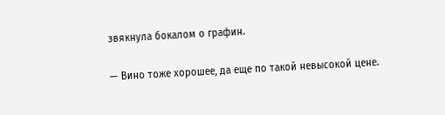звякнула бокалом о графин.

— Вино тоже хорошее, да еще по такой невысокой цене.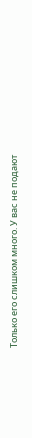Только его слишком много. У вас не подают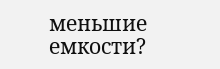меньшие емкости?